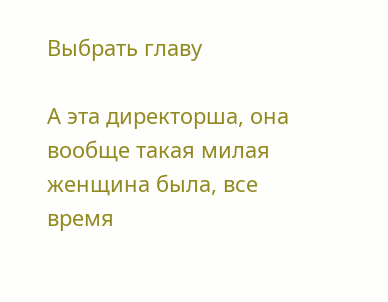Выбрать главу

А эта директорша, она вообще такая милая женщина была, все время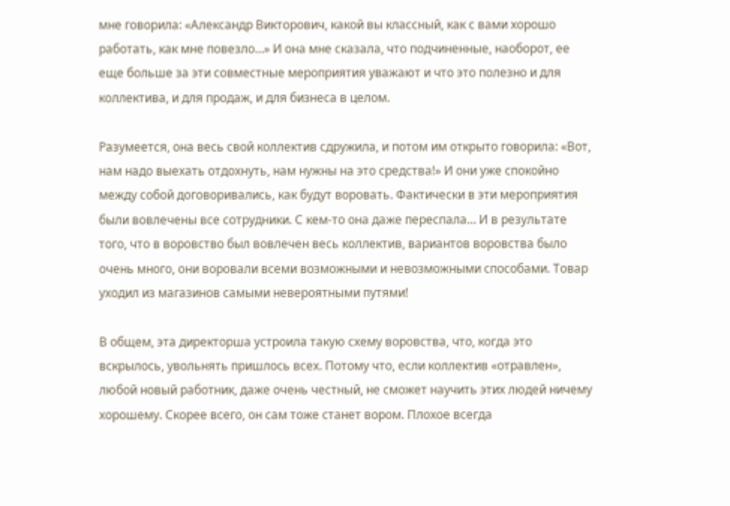мне говорила: «Александр Викторович, какой вы классный, как с вами хорошо работать, как мне повезло…» И она мне сказала, что подчиненные, наоборот, ее еще больше за эти совместные мероприятия уважают и что это полезно и для коллектива, и для продаж, и для бизнеса в целом.

Разумеется, она весь свой коллектив сдружила, и потом им открыто говорила: «Вот, нам надо выехать отдохнуть, нам нужны на это средства!» И они уже спокойно между собой договоривались, как будут воровать. Фактически в эти мероприятия были вовлечены все сотрудники. С кем-то она даже переспала… И в результате того, что в воровство был вовлечен весь коллектив, вариантов воровства было очень много, они воровали всеми возможными и невозможными способами. Товар уходил из магазинов самыми невероятными путями!

В общем, эта директорша устроила такую схему воровства, что, когда это вскрылось, увольнять пришлось всех. Потому что, если коллектив «отравлен», любой новый работник, даже очень честный, не сможет научить этих людей ничему хорошему. Скорее всего, он сам тоже станет вором. Плохое всегда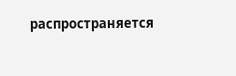распространяется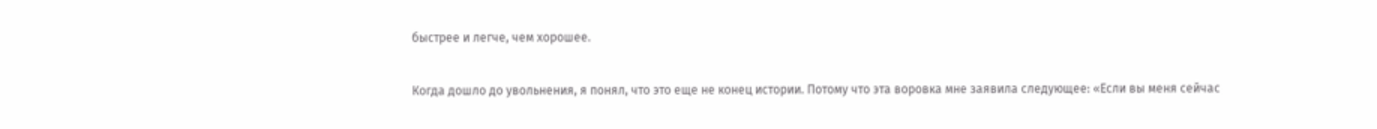быстрее и легче, чем хорошее.

Когда дошло до увольнения, я понял, что это еще не конец истории. Потому что эта воровка мне заявила следующее: «Если вы меня сейчас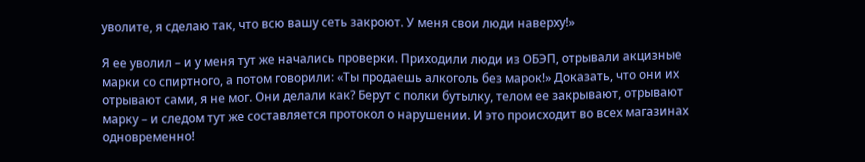уволите, я сделаю так, что всю вашу сеть закроют. У меня свои люди наверху!»

Я ее уволил – и у меня тут же начались проверки. Приходили люди из ОБЭП, отрывали акцизные марки со спиртного, а потом говорили: «Ты продаешь алкоголь без марок!» Доказать, что они их отрывают сами, я не мог. Они делали как? Берут с полки бутылку, телом ее закрывают, отрывают марку – и следом тут же составляется протокол о нарушении. И это происходит во всех магазинах одновременно!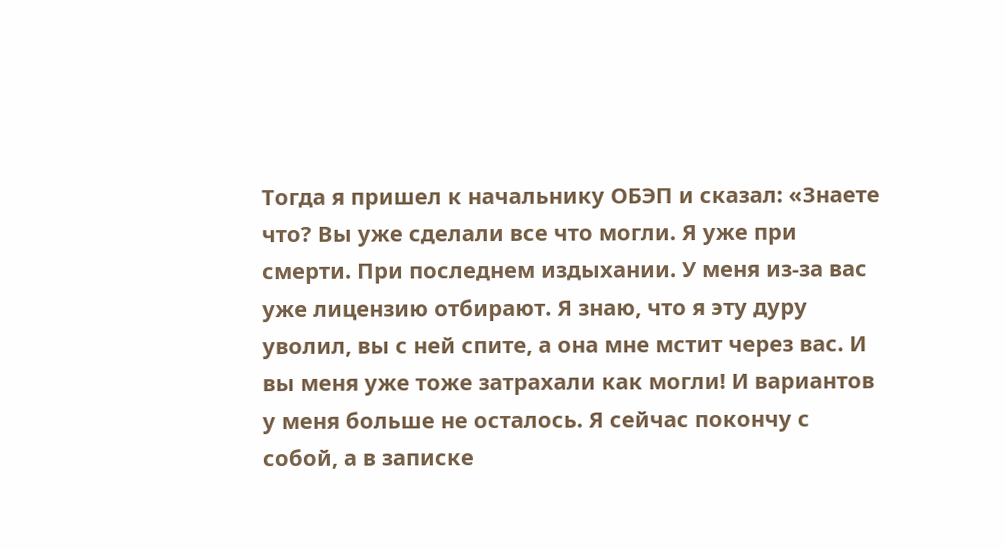Тогда я пришел к начальнику ОБЭП и сказал: «Знаете что? Вы уже сделали все что могли. Я уже при смерти. При последнем издыхании. У меня из-за вас уже лицензию отбирают. Я знаю, что я эту дуру уволил, вы с ней спите, а она мне мстит через вас. И вы меня уже тоже затрахали как могли! И вариантов у меня больше не осталось. Я сейчас покончу с собой, а в записке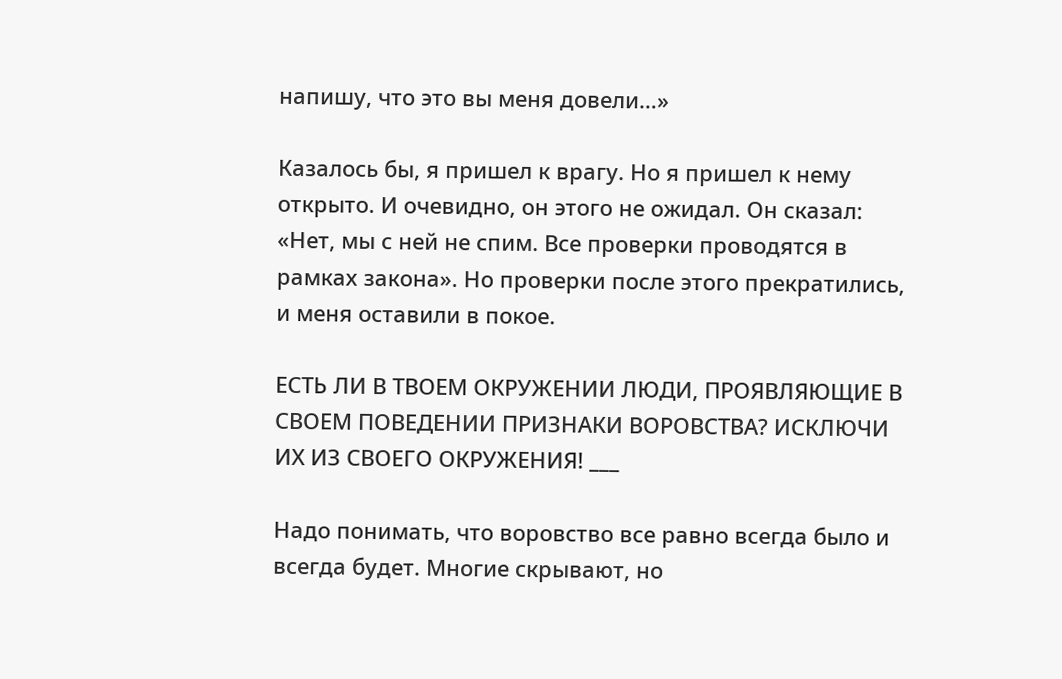напишу, что это вы меня довели…»

Казалось бы, я пришел к врагу. Но я пришел к нему открыто. И очевидно, он этого не ожидал. Он сказал: «Нет, мы с ней не спим. Все проверки проводятся в рамках закона». Но проверки после этого прекратились, и меня оставили в покое.

ЕСТЬ ЛИ В ТВОЕМ ОКРУЖЕНИИ ЛЮДИ, ПРОЯВЛЯЮЩИЕ В СВОЕМ ПОВЕДЕНИИ ПРИЗНАКИ ВОРОВСТВА? ИСКЛЮЧИ ИХ ИЗ СВОЕГО ОКРУЖЕНИЯ! ___

Надо понимать, что воровство все равно всегда было и всегда будет. Многие скрывают, но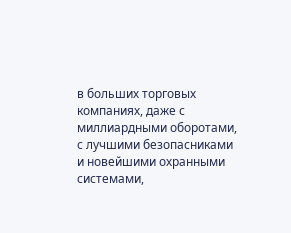в больших торговых компаниях, даже с миллиардными оборотами, с лучшими безопасниками и новейшими охранными системами,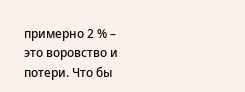примерно 2 % – это воровство и потери. Что бы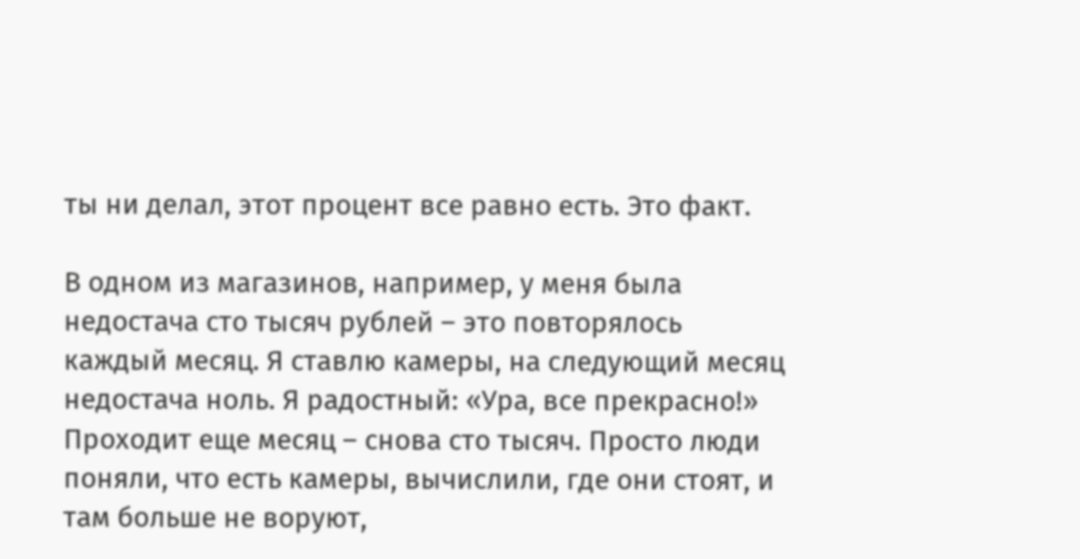ты ни делал, этот процент все равно есть. Это факт.

В одном из магазинов, например, у меня была недостача сто тысяч рублей – это повторялось каждый месяц. Я ставлю камеры, на следующий месяц недостача ноль. Я радостный: «Ура, все прекрасно!» Проходит еще месяц – снова сто тысяч. Просто люди поняли, что есть камеры, вычислили, где они стоят, и там больше не воруют,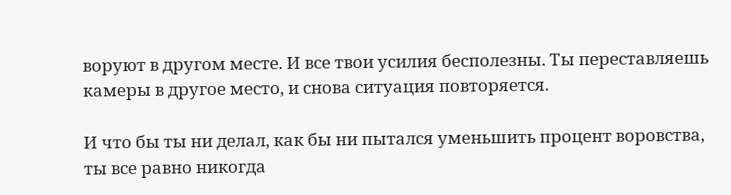воруют в другом месте. И все твои усилия бесполезны. Ты переставляешь камеры в другое место, и снова ситуация повторяется.

И что бы ты ни делал, как бы ни пытался уменьшить процент воровства, ты все равно никогда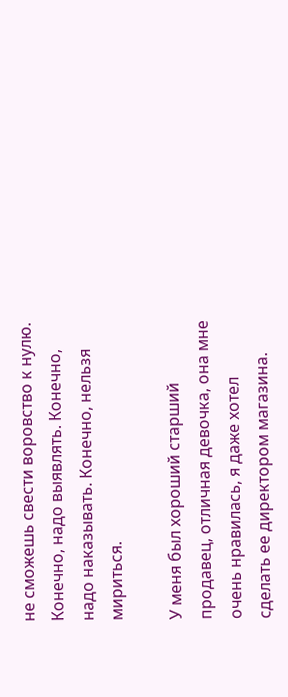не сможешь свести воровство к нулю. Конечно, надо выявлять. Конечно, надо наказывать. Конечно, нельзя мириться.

У меня был хороший старший продавец, отличная девочка, она мне очень нравилась, я даже хотел сделать ее директором магазина.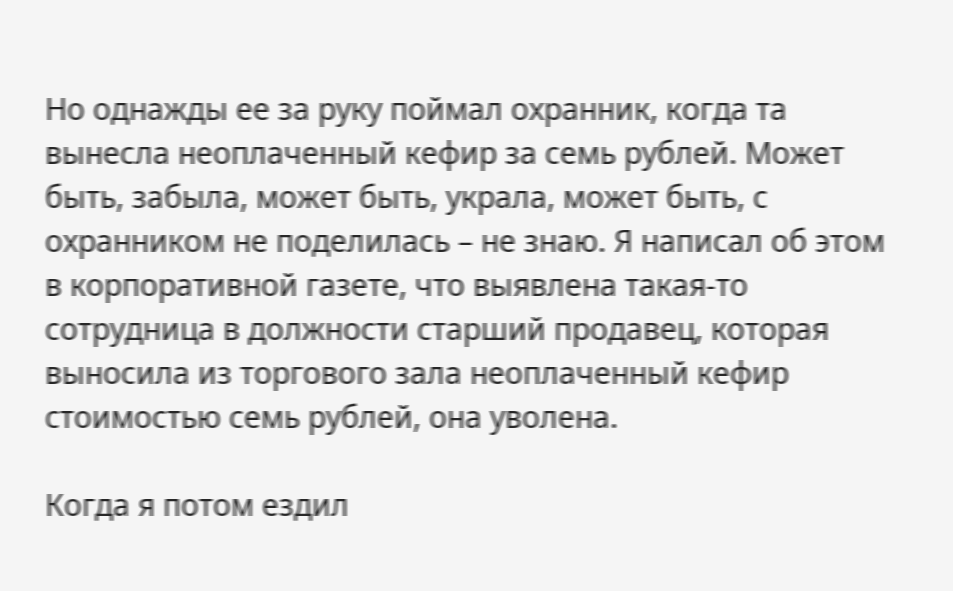Но однажды ее за руку поймал охранник, когда та вынесла неоплаченный кефир за семь рублей. Может быть, забыла, может быть, украла, может быть, с охранником не поделилась – не знаю. Я написал об этом в корпоративной газете, что выявлена такая-то сотрудница в должности старший продавец, которая выносила из торгового зала неоплаченный кефир стоимостью семь рублей, она уволена.

Когда я потом ездил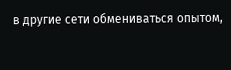в другие сети обмениваться опытом,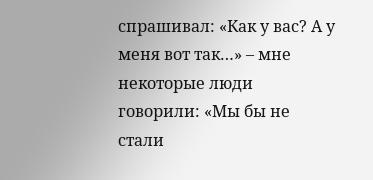спрашивал: «Как у вас? А у меня вот так…» – мне некоторые люди говорили: «Мы бы не стали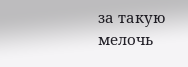за такую мелочь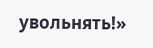увольнять!»